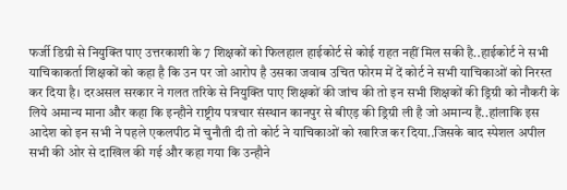फर्जी डिग्री से नियुक्ति पाए उत्तरकाशी के 7 शिक्षकों को फिलहाल हाईकोर्ट से कोई राहत नहीं मिल सकी है..हाईकोर्ट ने सभी याचिकाकर्ता शिक्षकों को कहा है कि उन पर जो आरोप है उसका जवाब उचित फोरम में दें कोर्ट ने सभी याचिकाओं को निरस्त कर दिया है। दरअसल सरकार ने गलत तरिके से नियुक्ति पाए शिक्षकों की जांच की तो इन सभी शिक्षकों की ड्रिग्री को नौकरी के लिये अमान्य माना और कहा कि इन्हौने राष्ट्रीय पत्रचार संस्थान कानपुर से बीएड़ की ड्रिग्री ली है जो अमान्य हैं..हांलाकि इस आदेश को इन सभी ने पहले एकलपीठ में चुनौती दी तो कोर्ट ने याचिकाओं को खारिज कर दिया..जिसके बाद स्पेशल अपील सभी की ओर से दाखिल की गई और कहा गया कि उन्हौने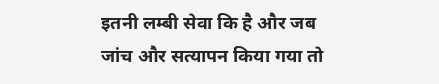इतनी लम्बी सेवा कि है और जब जांच और सत्यापन किया गया तो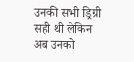उनकी सभी ड्रिग्री सही थी लेकिन अब उनको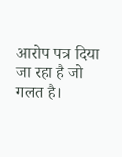आरोप पत्र दिया जा रहा है जो गलत है।